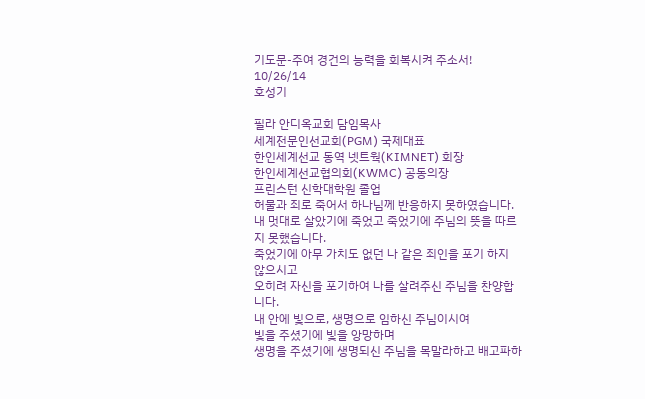기도문-주여 경건의 능력을 회복시켜 주소서!
10/26/14
호성기

필라 안디옥교회 담임목사
세계전문인선교회(PGM) 국제대표
한인세계선교 동역 넷트웍(KIMNET) 회장
한인세계선교협의회(KWMC) 공동의장
프린스턴 신학대학원 졸업
허물과 죄로 죽어서 하나님께 반응하지 못하였습니다.
내 멋대로 살았기에 죽었고 죽었기에 주님의 뜻을 따르지 못했습니다.
죽었기에 아무 가치도 없던 나 같은 죄인을 포기 하지 않으시고
오히려 자신을 포기하여 나를 살려주신 주님을 찬양합니다.
내 안에 빛으로, 생명으로 임하신 주님이시여
빛을 주셨기에 빛을 앙망하며
생명을 주셨기에 생명되신 주님을 목말라하고 배고파하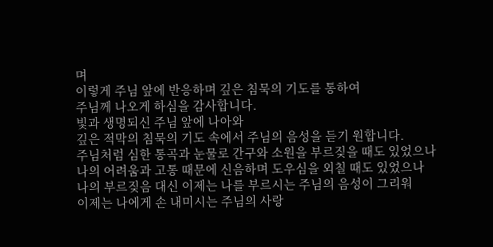며
이렇게 주님 앞에 반응하며 깊은 침묵의 기도를 통하여
주님께 나오게 하심을 감사합니다.
빛과 생명되신 주님 앞에 나아와
깊은 적막의 침묵의 기도 속에서 주님의 음성을 듣기 원합니다.
주님처럼 심한 통곡과 눈물로 간구와 소원을 부르짖을 때도 있었으나
나의 어려움과 고통 때문에 신음하며 도우심을 외칠 때도 있었으나
나의 부르짖음 대신 이제는 나를 부르시는 주님의 음성이 그리워
이제는 나에게 손 내미시는 주님의 사랑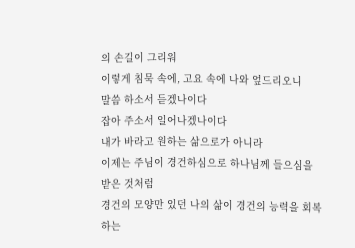의 손길이 그리워
이렇게 침묵 속에, 고요 속에 나와 엎드리오니
말씀 하소서 듣겠나이다
잡아 주소서 일어나겠나이다
내가 바라고 원하는 삶으로가 아니라
이제는 주님이 경건하심으로 하나님께 들으심을 받은 것처럼
경건의 모양만 있던 나의 삶이 경건의 능력을 회복하는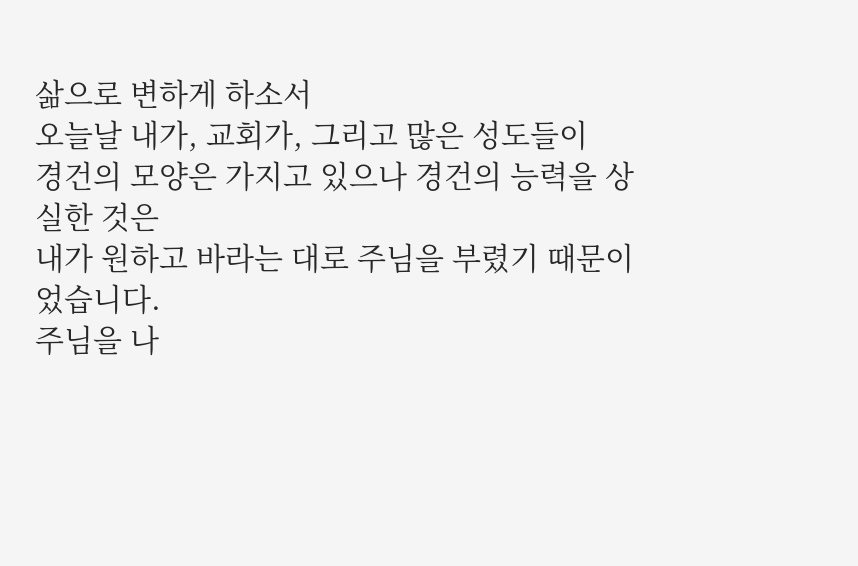삶으로 변하게 하소서
오늘날 내가, 교회가, 그리고 많은 성도들이
경건의 모양은 가지고 있으나 경건의 능력을 상실한 것은
내가 원하고 바라는 대로 주님을 부렸기 때문이었습니다.
주님을 나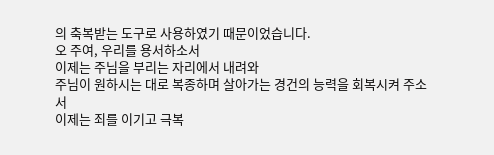의 축복받는 도구로 사용하였기 때문이었습니다.
오 주여, 우리를 용서하소서
이제는 주님을 부리는 자리에서 내려와
주님이 원하시는 대로 복종하며 살아가는 경건의 능력을 회복시켜 주소서
이제는 죄를 이기고 극복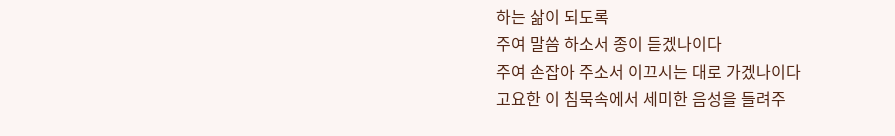하는 삶이 되도록
주여 말씀 하소서 종이 듣겠나이다
주여 손잡아 주소서 이끄시는 대로 가겠나이다
고요한 이 침묵속에서 세미한 음성을 들려주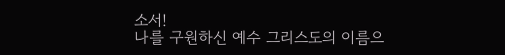소서!
나를 구원하신 예수 그리스도의 이름으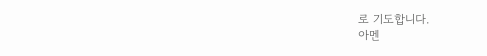로 기도합니다.
아멘